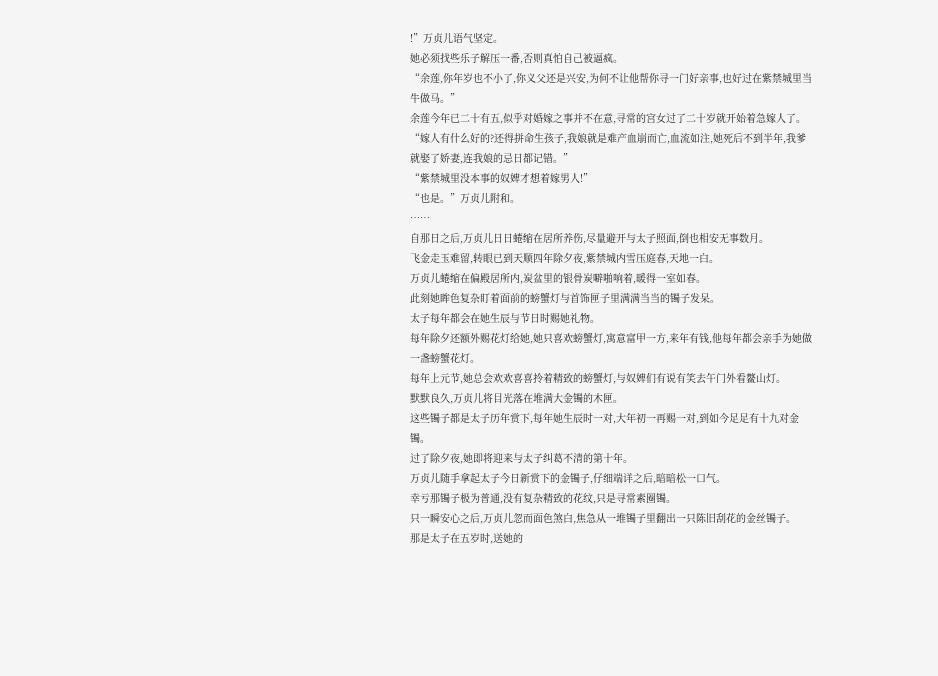!”万贞儿语气坚定。
她必须找些乐子解压一番,否则真怕自己被逼疯。
“余莲,你年岁也不小了,你义父还是兴安,为何不让他帮你寻一门好亲事,也好过在紫禁城里当牛做马。”
余莲今年已二十有五,似乎对婚嫁之事并不在意,寻常的宫女过了二十岁就开始着急嫁人了。
“嫁人有什么好的?还得拼命生孩子,我娘就是难产血崩而亡,血流如注,她死后不到半年,我爹就娶了娇妻,连我娘的忌日都记错。”
“紫禁城里没本事的奴婢才想着嫁男人!”
“也是。”万贞儿附和。
……
自那日之后,万贞儿日日蜷缩在居所养伤,尽量避开与太子照面,倒也相安无事数月。
飞金走玉难留,转眼已到天顺四年除夕夜,紫禁城内雪压庭春,天地一白。
万贞儿蜷缩在偏殿居所内,炭盆里的银骨炭噼啪响着,暖得一室如春。
此刻她眸色复杂盯着面前的螃蟹灯与首饰匣子里满满当当的镯子发呆。
太子每年都会在她生辰与节日时赐她礼物。
每年除夕还额外赐花灯给她,她只喜欢螃蟹灯,寓意富甲一方,来年有钱,他每年都会亲手为她做一盏螃蟹花灯。
每年上元节,她总会欢欢喜喜拎着精致的螃蟹灯,与奴婢们有说有笑去午门外看鳌山灯。
默默良久,万贞儿将目光落在堆满大金镯的木匣。
这些镯子都是太子历年赏下,每年她生辰时一对,大年初一再赐一对,到如今足足有十九对金镯。
过了除夕夜,她即将迎来与太子纠葛不清的第十年。
万贞儿随手拿起太子今日新赏下的金镯子,仔细端详之后,暗暗松一口气。
幸亏那镯子极为普通,没有复杂精致的花纹,只是寻常素圈镯。
只一瞬安心之后,万贞儿忽而面色煞白,焦急从一堆镯子里翻出一只陈旧刮花的金丝镯子。
那是太子在五岁时,送她的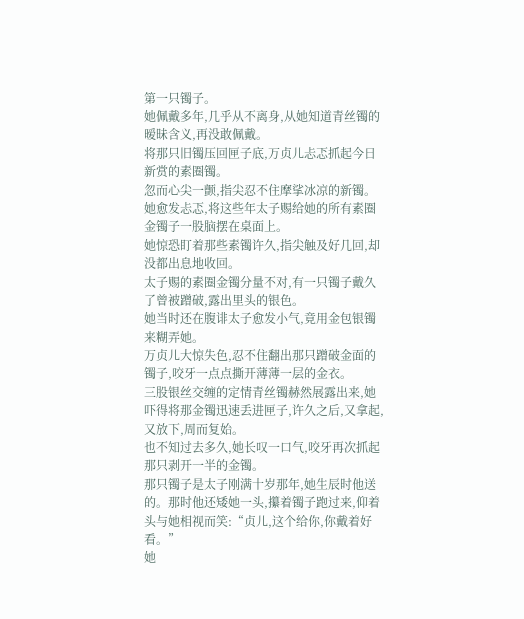第一只镯子。
她佩戴多年,几乎从不离身,从她知道青丝镯的暧昧含义,再没敢佩戴。
将那只旧镯压回匣子底,万贞儿忐忑抓起今日新赏的素圈镯。
忽而心尖一颤,指尖忍不住摩挲冰凉的新镯。
她愈发忐忑,将这些年太子赐给她的所有素圈金镯子一股脑摆在桌面上。
她惊恐盯着那些素镯许久,指尖触及好几回,却没都出息地收回。
太子赐的素圈金镯分量不对,有一只镯子戴久了曾被蹭破,露出里头的银色。
她当时还在腹诽太子愈发小气,竟用金包银镯来糊弄她。
万贞儿大惊失色,忍不住翻出那只蹭破金面的镯子,咬牙一点点撕开薄薄一层的金衣。
三股银丝交缠的定情青丝镯赫然展露出来,她吓得将那金镯迅速丢进匣子,许久之后,又拿起,又放下,周而复始。
也不知过去多久,她长叹一口气,咬牙再次抓起那只剥开一半的金镯。
那只镯子是太子刚满十岁那年,她生辰时他送的。那时他还矮她一头,攥着镯子跑过来,仰着头与她相视而笑:“贞儿,这个给你,你戴着好看。”
她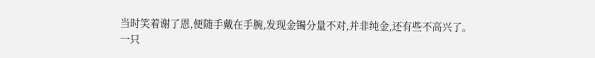当时笑着谢了恩,便随手戴在手腕,发现金镯分量不对,并非纯金,还有些不高兴了。
一只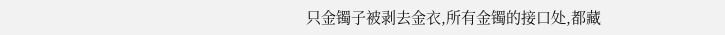只金镯子被剥去金衣,所有金镯的接口处,都藏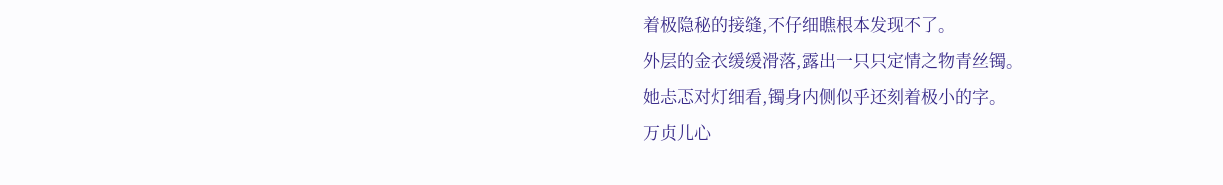着极隐秘的接缝,不仔细瞧根本发现不了。
外层的金衣缓缓滑落,露出一只只定情之物青丝镯。
她忐忑对灯细看,镯身内侧似乎还刻着极小的字。
万贞儿心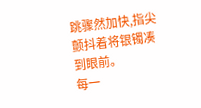跳骤然加快,指尖颤抖着将银镯凑到眼前。
每一